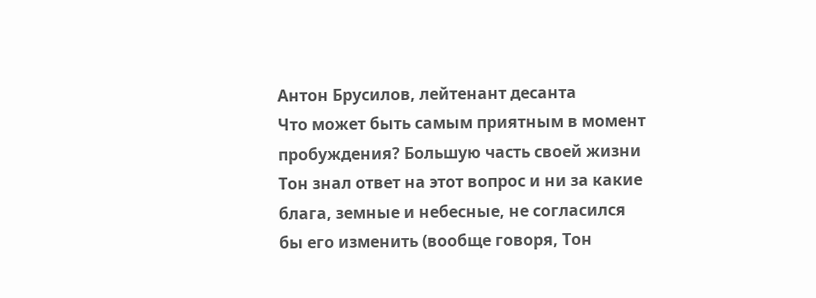Антон Брусилов, лейтенант десанта
Что может быть самым приятным в момент пробуждения? Большую часть своей жизни Тон знал ответ на этот вопрос и ни за какие блага, земные и небесные, не согласился бы его изменить (вообще говоря, Тон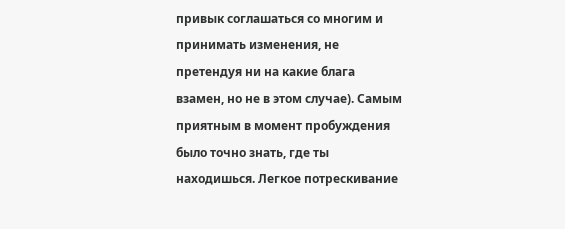привык соглашаться со многим и принимать изменения, не претендуя ни на какие блага взамен, но не в этом случае). Самым приятным в момент пробуждения было точно знать, где ты находишься. Легкое потрескивание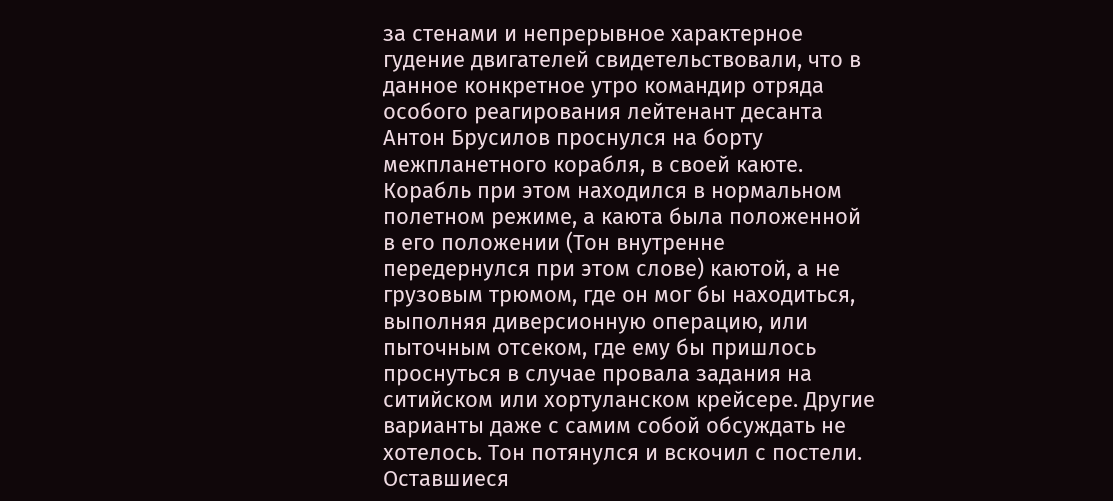за стенами и непрерывное характерное гудение двигателей свидетельствовали, что в данное конкретное утро командир отряда особого реагирования лейтенант десанта Антон Брусилов проснулся на борту межпланетного корабля, в своей каюте. Корабль при этом находился в нормальном полетном режиме, а каюта была положенной в его положении (Тон внутренне передернулся при этом слове) каютой, а не грузовым трюмом, где он мог бы находиться, выполняя диверсионную операцию, или пыточным отсеком, где ему бы пришлось проснуться в случае провала задания на ситийском или хортуланском крейсере. Другие варианты даже с самим собой обсуждать не хотелось. Тон потянулся и вскочил с постели.
Оставшиеся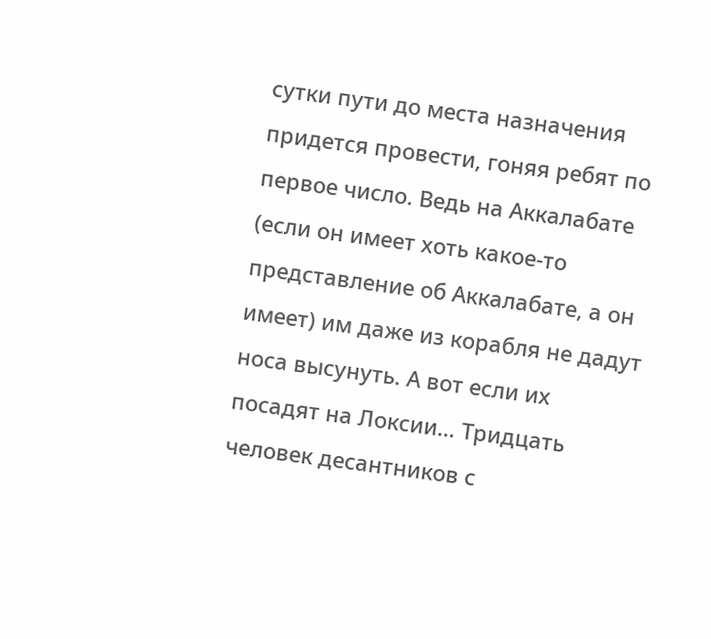сутки пути до места назначения придется провести, гоняя ребят по первое число. Ведь на Аккалабате (если он имеет хоть какое-то представление об Аккалабате, а он имеет) им даже из корабля не дадут носа высунуть. А вот если их посадят на Локсии… Тридцать человек десантников с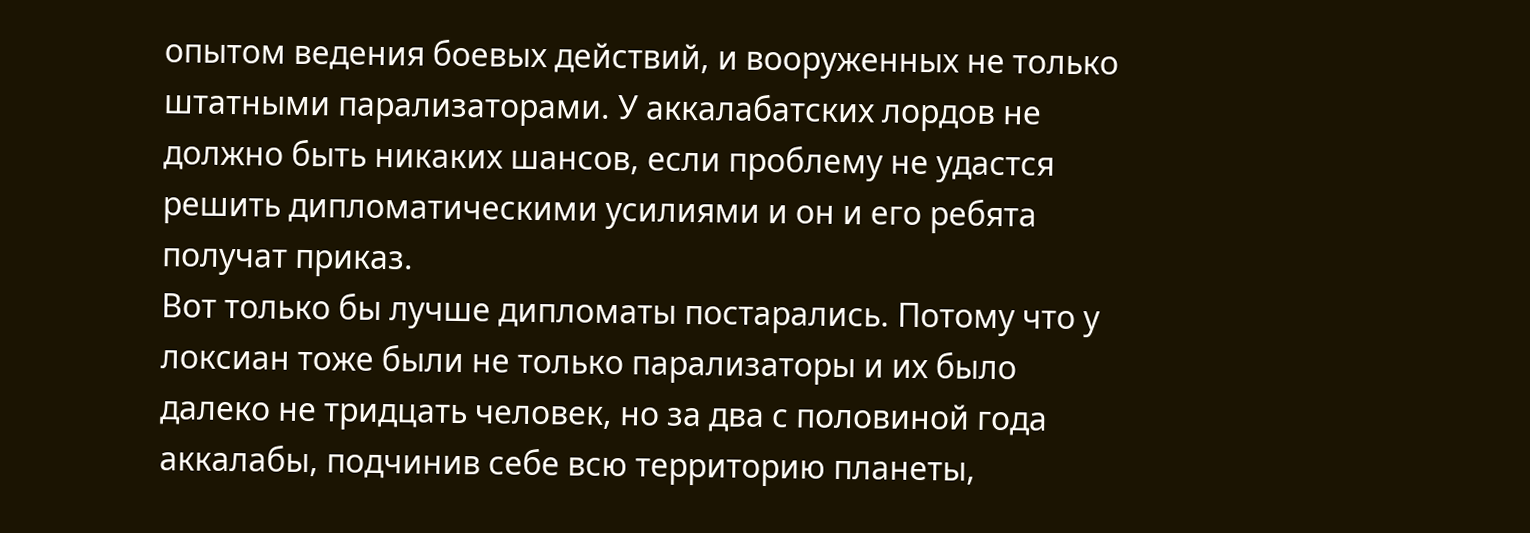опытом ведения боевых действий, и вооруженных не только штатными парализаторами. У аккалабатских лордов не должно быть никаких шансов, если проблему не удастся решить дипломатическими усилиями и он и его ребята получат приказ.
Вот только бы лучше дипломаты постарались. Потому что у локсиан тоже были не только парализаторы и их было далеко не тридцать человек, но за два с половиной года аккалабы, подчинив себе всю территорию планеты,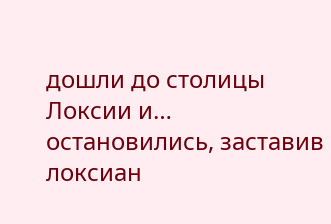дошли до столицы Локсии и… остановились, заставив локсиан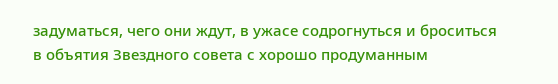задуматься, чего они ждут, в ужасе содрогнуться и броситься в объятия Звездного совета с хорошо продуманным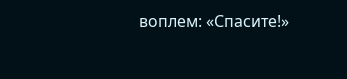воплем: «Спасите!»